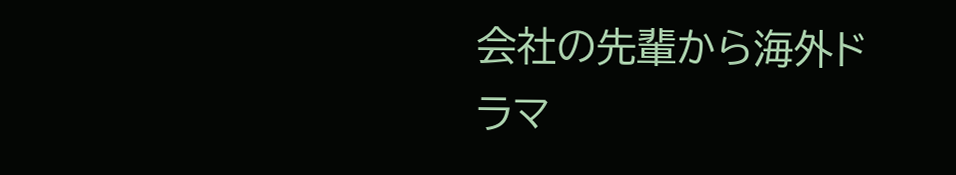会社の先輩から海外ドラマ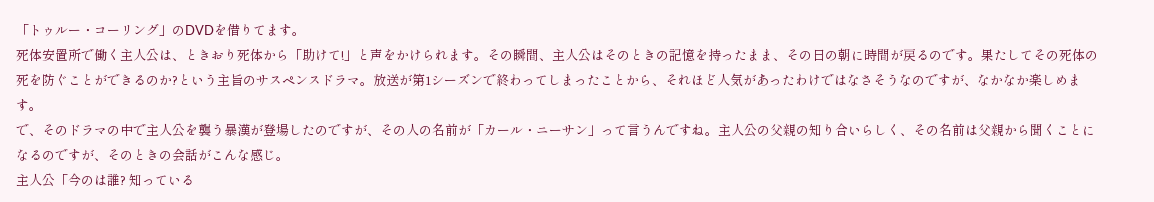「トゥルー・コーリング」のDVDを借りてます。
死体安置所で働く主人公は、ときおり死体から「助けて!」と声をかけられます。その瞬間、主人公はそのときの記憶を持ったまま、その日の朝に時間が戻るのです。果たしてその死体の死を防ぐことができるのか?という主旨のサスペンスドラマ。放送が第1シーズンで終わってしまったことから、それほど人気があったわけではなさそうなのですが、なかなか楽しめます。
で、そのドラマの中で主人公を襲う暴漢が登場したのですが、その人の名前が「カール・ニーサン」って言うんですね。主人公の父親の知り合いらしく、その名前は父親から聞くことになるのですが、そのときの会話がこんな感じ。
主人公「今のは誰? 知っている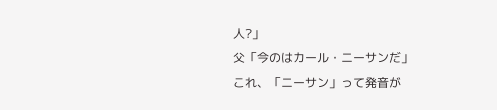人?」
父「今のはカール・ニーサンだ」
これ、「ニーサン」って発音が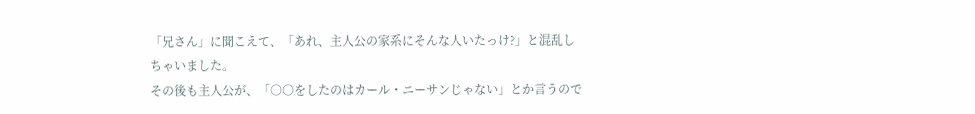「兄さん」に聞こえて、「あれ、主人公の家系にそんな人いたっけ?」と混乱しちゃいました。
その後も主人公が、「○○をしたのはカール・ニーサンじゃない」とか言うので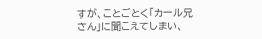すが、ことごとく「カール兄さん」に聞こえてしまい、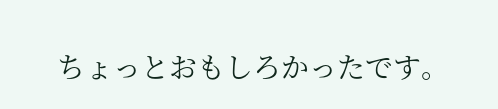ちょっとおもしろかったです。